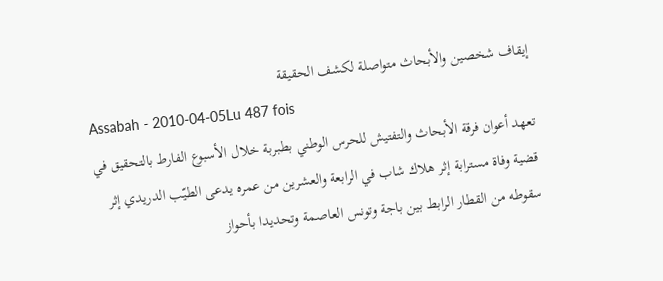إيقاف شخصين والأبحاث متواصلة لكشف الحقيقة
Assabah - 2010-04-05Lu 487 fois
تعهد أعوان فرقة الأبحاث والتفتيش للحرس الوطني بطبربة خلال الأسبوع الفارط بالتحقيق في قضية وفاة مسترابة إثر هلاك شاب في الرابعة والعشرين من عمره يدعى الطيّب الدريدي إثر سقوطه من القطار الرابط بين باجة وتونس العاصمة وتحديدا بأحواز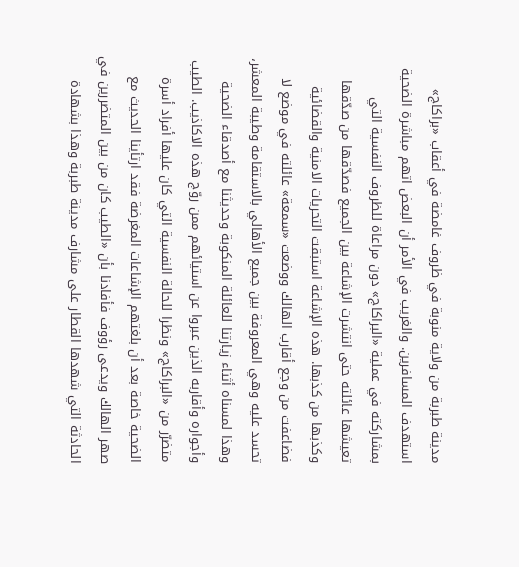مدينة طبربة من ولاية منوبة في ظروف غامضة في أعقاب «براكاج» استهدف المسافرين. والغريب في الأمر أن البعض اتهم مباشرة الضحية بمشاركته في عملية «البراكاج» دون مراعاة للظروف النفسية التي تعيشها عائلته حتى انتشرت الإشاعة بين الجميع فصدّقها من صدّقها وكذبها من كذبها. هذه الإشاعة استبقت التحريات الامنية والقضائية فضاعفت من وجع أقارب الهالك ووضعت «سمعة» عائلته في موضع لا تحسد عليه وهي المعروفة بين جميع الأهالي بالاستقامة وطيبة المعشر، وهذا لمسناه أثناء زيارتنا للعائلة المنكوبة وحديثنا مع أصدقاء الضحية وأجواره وأقاربه الذين عبروا عن استيائهم ممن روّج هذه الاكاذيب. الطيب متضرّر من «البراكاج» ونظرا للحالة النفسية التي كان عليها أفراد أسرة الضحية خاصة بعد أن بلغتهم الإشاعات المغرضة فقد ارتأينا الحديث مع صهر الهالك ويدعى رؤوف فأفادنا بأن «الطيب كان من بين المتضررين في الحادثة التي شهدها القطار على مشارف مدينة طبربة وهذا بشهادة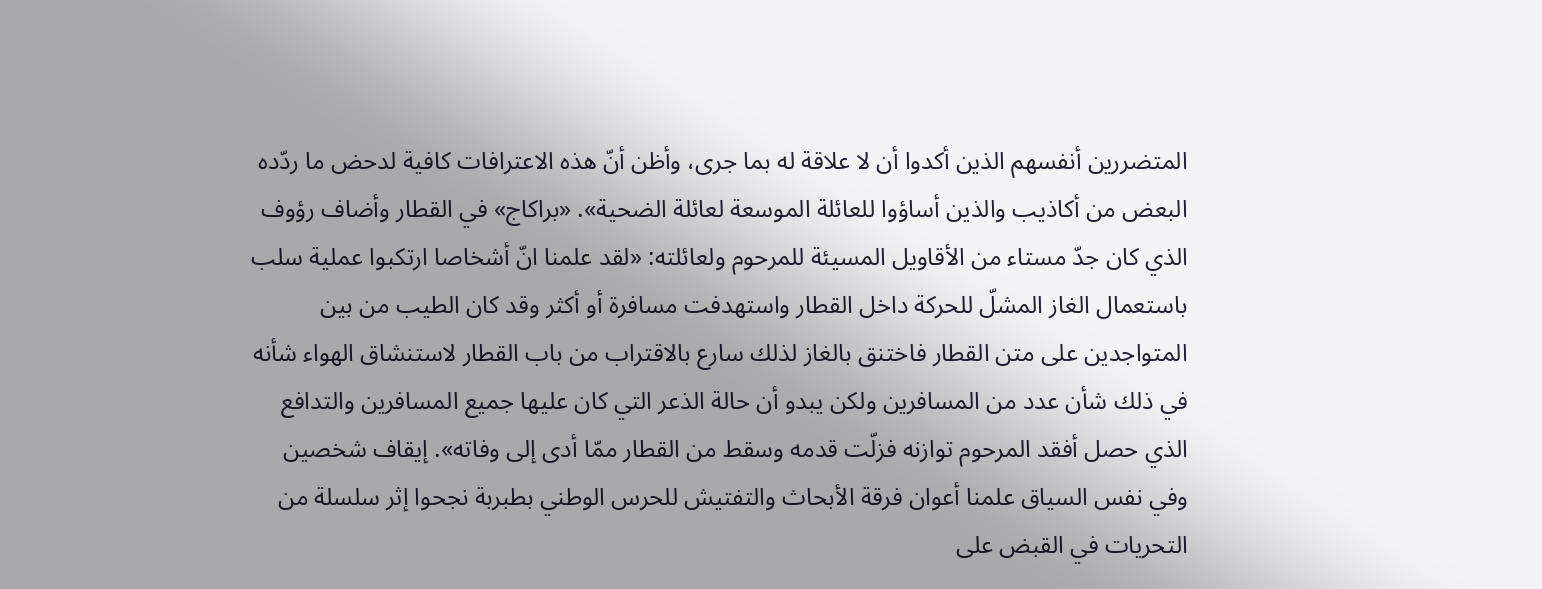المتضررين أنفسهم الذين أكدوا أن لا علاقة له بما جرى، وأظن أنّ هذه الاعترافات كافية لدحض ما ردّده البعض من أكاذيب والذين أساؤوا للعائلة الموسعة لعائلة الضحية». «براكاج» في القطار وأضاف رؤوف الذي كان جدّ مستاء من الأقاويل المسيئة للمرحوم ولعائلته: «لقد علمنا انّ أشخاصا ارتكبوا عملية سلب باستعمال الغاز المشلّ للحركة داخل القطار واستهدفت مسافرة أو أكثر وقد كان الطيب من بين المتواجدين على متن القطار فاختنق بالغاز لذلك سارع بالاقتراب من باب القطار لاستنشاق الهواء شأنه في ذلك شأن عدد من المسافرين ولكن يبدو أن حالة الذعر التي كان عليها جميع المسافرين والتدافع الذي حصل أفقد المرحوم توازنه فزلّت قدمه وسقط من القطار ممّا أدى إلى وفاته». إيقاف شخصين وفي نفس السياق علمنا أعوان فرقة الأبحاث والتفتيش للحرس الوطني بطبربة نجحوا إثر سلسلة من التحريات في القبض على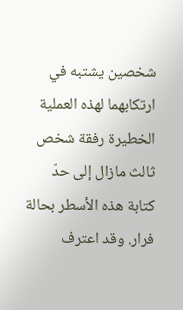شخصين يشتبه في ارتكابهما لهذه العملية الخطيرة رفقة شخص ثالث مازال إلى حدّ كتابة هذه الأسطر بحالة فرار. وقد اعترف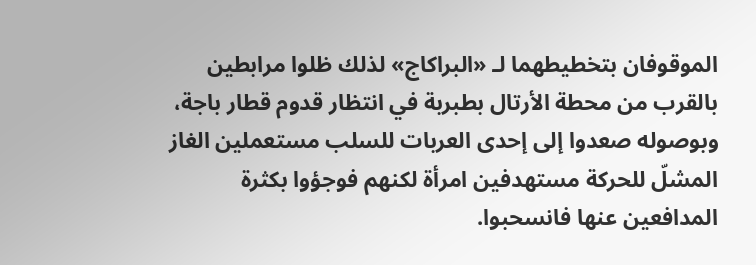الموقوفان بتخطيطهما لـ «البراكاج» لذلك ظلوا مرابطين بالقرب من محطة الأرتال بطبربة في انتظار قدوم قطار باجة، وبوصوله صعدوا إلى إحدى العربات للسلب مستعملين الغاز المشلّ للحركة مستهدفين امرأة لكنهم فوجؤوا بكثرة المدافعين عنها فانسحبوا.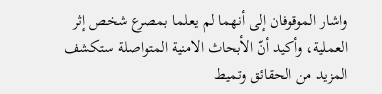واشار الموقوفان إلى أنهما لم يعلما بمصرع شخص إثر العملية، وأكيد أنّ الأبحاث الامنية المتواصلة ستكشف المزيد من الحقائق وتميط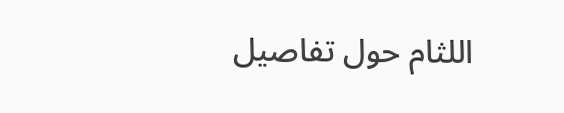اللثام حول تفاصيل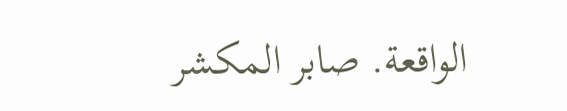الواقعة. صابر المكشر